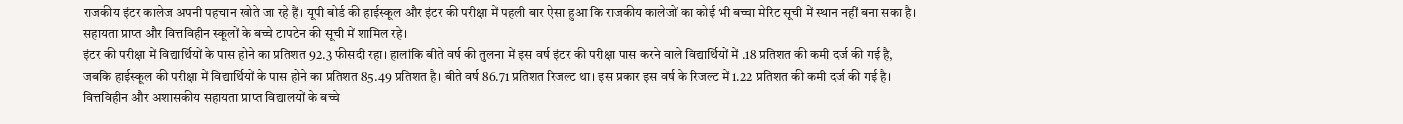राजकीय इंटर कालेज अपनी पहचान खोते जा रहे हैं। यूपी बोर्ड की हाईस्कूल और इंटर की परीक्षा में पहली बार ऐसा हुआ कि राजकीय कालेजों का कोई भी बच्चा मेरिट सूची में स्थान नहीं बना सका है। सहायता प्राप्त और वित्तविहीन स्कूलों के बच्चे टापटेन की सूची में शामिल रहे।
इंटर की परीक्षा में विद्यार्थियों के पास होने का प्रतिशत 92.3 फीसदी रहा। हालांकि बीते वर्ष की तुलना में इस वर्ष इंटर की परीक्षा पास करने वाले विद्यार्थियों में .18 प्रतिशत की कमी दर्ज की गई है, जबकि हाईस्कूल की परीक्षा में विद्यार्थियों के पास होने का प्रतिशत 85.49 प्रतिशत है। बीते वर्ष 86.71 प्रतिशत रिजल्ट था। इस प्रकार इस वर्ष के रिजल्ट में 1.22 प्रतिशत की कमी दर्ज की गई है।
वित्तविहीन और अशासकीय सहायता प्राप्त विद्यालयों के बच्चे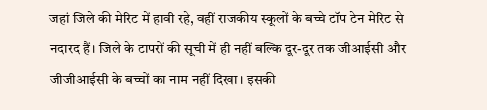जहां जिले की मेरिट में हावी रहे, वहीं राजकीय स्कूलों के बच्चे टॉप टेन मेरिट से नदारद हैं। जिले के टापरों की सूची में ही नहीं बल्कि दूर-दूर तक जीआईसी और जीजीआईसी के बच्चों का नाम नहीं दिखा। इसकी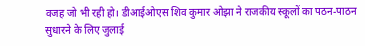वजह जो भी रही हो। डीआईओएस शिव कुमार ओझा ने राजकीय स्कूलों का पठन-पाठन सुधारने के लिए जुलाई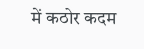में कठोर कदम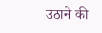उठाने की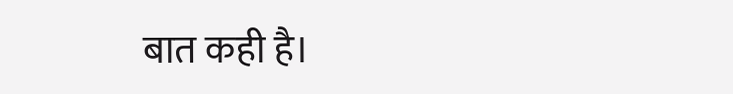बात कही है।